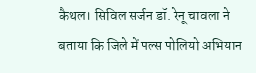कैथल। सिविल सर्जन डॉ. रेनू चावला ने बताया कि जिले में पल्स पोलियो अभियान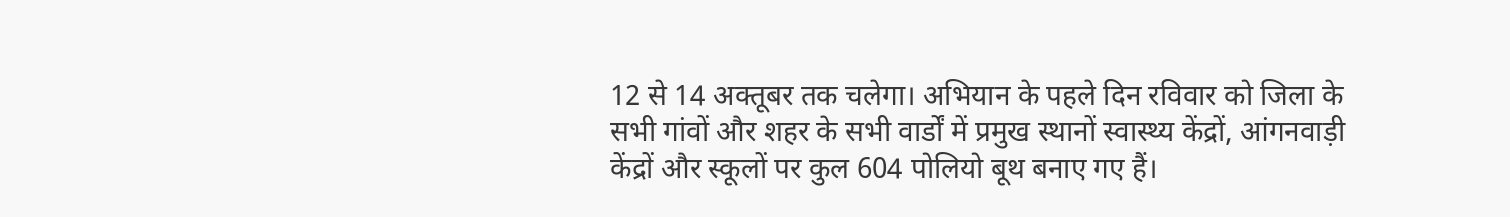12 से 14 अक्तूबर तक चलेगा। अभियान के पहले दिन रविवार को जिला के सभी गांवों और शहर के सभी वार्डों में प्रमुख स्थानों स्वास्थ्य केंद्रों, आंगनवाड़ी केंद्रों और स्कूलों पर कुल 604 पोलियो बूथ बनाए गए हैं।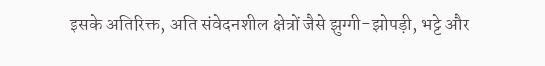इसके अतिरिक्त, अति संवेदनशील क्षेत्रों जैसे झुग्गी-झोपड़ी, भट्टे और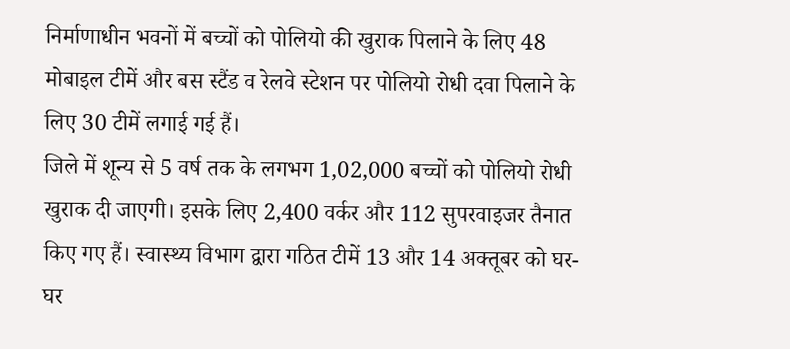निर्माणाधीन भवनों में बच्चों को पोलियो की खुराक पिलाने के लिए 48 मोबाइल टीमें और बस स्टैंड व रेलवे स्टेशन पर पोलियो रोधी दवा पिलाने के लिए 30 टीमें लगाई गई हैं।
जिले में शून्य से 5 वर्ष तक के लगभग 1,02,000 बच्चों को पोलियो रोधी खुराक दी जाएगी। इसके लिए 2,400 वर्कर और 112 सुपरवाइजर तैनात किए गए हैं। स्वास्थ्य विभाग द्वारा गठित टीमें 13 और 14 अक्तूबर को घर-घर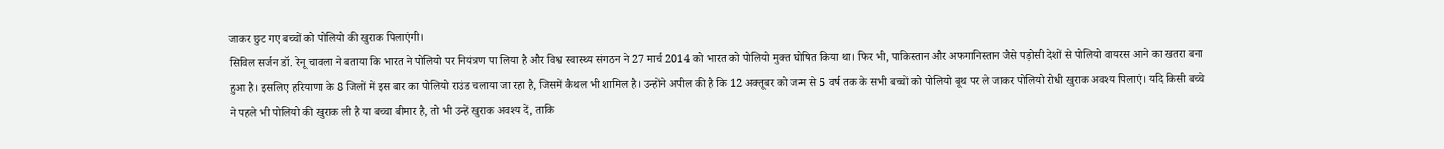जाकर छुट गए बच्चों को पोलियो की खुराक पिलाएंगी।
सिविल सर्जन डॉ. रेनू चावला ने बताया कि भारत ने पोलियो पर नियंत्रण पा लिया है और विश्व स्वास्थ्य संगठन ने 27 मार्च 2014 को भारत को पोलियो मुक्त घोषित किया था। फिर भी, पाकिस्तान और अफगानिस्तान जैसे पड़ोसी देशों से पोलियो वायरस आने का खतरा बना हुआ है। इसलिए हरियाणा के 8 जिलों में इस बार का पोलियो राउंड चलाया जा रहा है, जिसमें कैथल भी शामिल है। उन्होंने अपील की है कि 12 अक्तूबर को जन्म से 5 वर्ष तक के सभी बच्चों को पोलियो बूथ पर ले जाकर पोलियो रोधी खुराक अवश्य पिलाएं। यदि किसी बच्चे ने पहले भी पोलियो की खुराक ली है या बच्चा बीमार है, तो भी उन्हें खुराक अवश्य दें, ताकि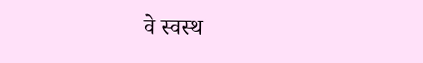वे स्वस्थ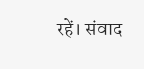रहें। संवाद